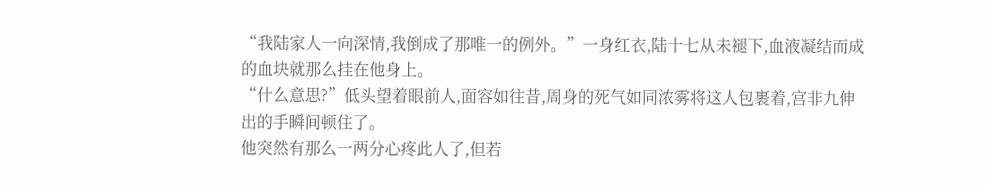“我陆家人一向深情,我倒成了那唯一的例外。”一身红衣,陆十七从未褪下,血液凝结而成的血块就那么挂在他身上。
“什么意思?”低头望着眼前人,面容如往昔,周身的死气如同浓雾将这人包裹着,宫非九伸出的手瞬间顿住了。
他突然有那么一两分心疼此人了,但若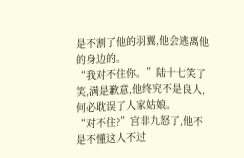是不割了他的羽翼,他会逃离他的身边的。
“我对不住你。”陆十七笑了笑,满是歉意,他终究不是良人,何必耽误了人家姑娘。
“对不住?”宫非九怒了,他不是不懂这人不过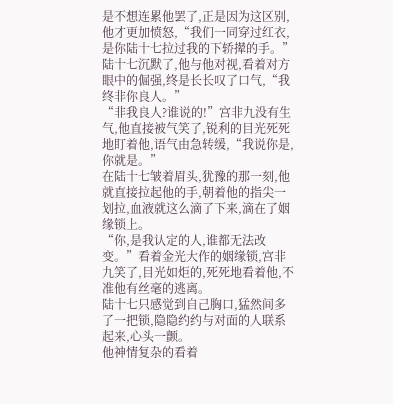是不想连累他罢了,正是因为这区别,他才更加愤怒,“我们一同穿过红衣,是你陆十七拉过我的下轿撵的手。”
陆十七沉默了,他与他对视,看着对方眼中的倔强,终是长长叹了口气,“我终非你良人。”
“非我良人?谁说的!”宫非九没有生气,他直接被气笑了,锐利的目光死死地盯着他,语气由急转缓,“我说你是,你就是。”
在陆十七皱着眉头,犹豫的那一刻,他就直接拉起他的手,朝着他的指尖一划拉,血液就这么滴了下来,滴在了姻缘锁上。
“你,是我认定的人,谁都无法改变。”看着金光大作的姻缘锁,宫非九笑了,目光如炬的,死死地看着他,不准他有丝毫的逃离。
陆十七只感觉到自己胸口,猛然间多了一把锁,隐隐约约与对面的人联系起来,心头一颤。
他神情复杂的看着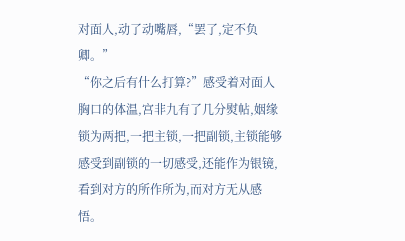对面人,动了动嘴唇,“罢了,定不负卿。”
“你之后有什么打算?”感受着对面人胸口的体温,宫非九有了几分熨帖,姻缘锁为两把,一把主锁,一把副锁,主锁能够感受到副锁的一切感受,还能作为银镜,看到对方的所作所为,而对方无从感悟。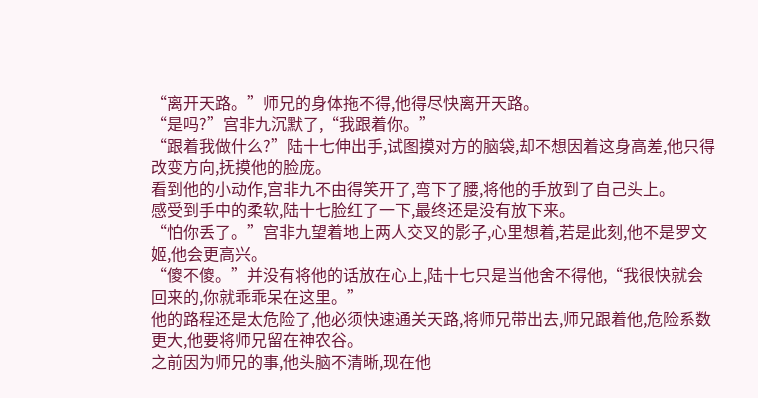“离开天路。”师兄的身体拖不得,他得尽快离开天路。
“是吗?”宫非九沉默了,“我跟着你。”
“跟着我做什么?”陆十七伸出手,试图摸对方的脑袋,却不想因着这身高差,他只得改变方向,抚摸他的脸庞。
看到他的小动作,宫非九不由得笑开了,弯下了腰,将他的手放到了自己头上。
感受到手中的柔软,陆十七脸红了一下,最终还是没有放下来。
“怕你丢了。”宫非九望着地上两人交叉的影子,心里想着,若是此刻,他不是罗文姬,他会更高兴。
“傻不傻。”并没有将他的话放在心上,陆十七只是当他舍不得他,“我很快就会回来的,你就乖乖呆在这里。”
他的路程还是太危险了,他必须快速通关天路,将师兄带出去,师兄跟着他,危险系数更大,他要将师兄留在神农谷。
之前因为师兄的事,他头脑不清晰,现在他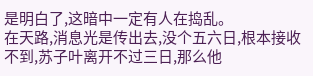是明白了,这暗中一定有人在捣乱。
在天路,消息光是传出去,没个五六日,根本接收不到,苏子叶离开不过三日,那么他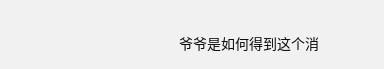爷爷是如何得到这个消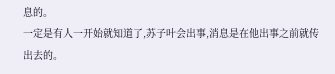息的。
一定是有人一开始就知道了,苏子叶会出事,消息是在他出事之前就传出去的。